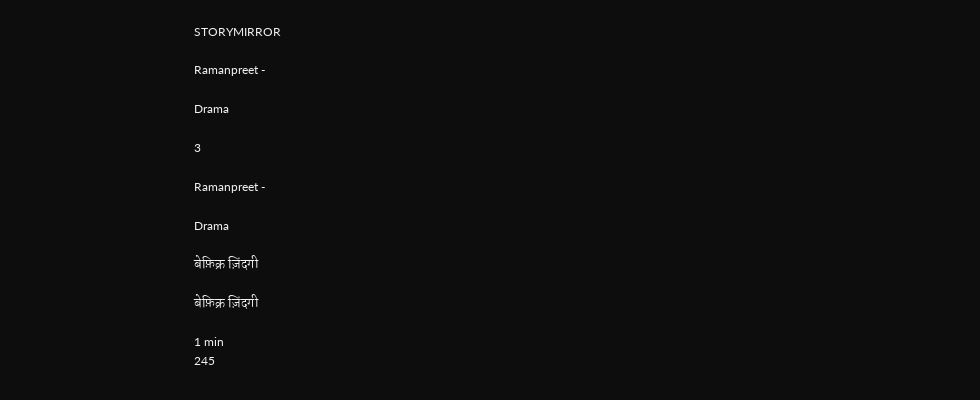STORYMIRROR

Ramanpreet -

Drama

3

Ramanpreet -

Drama

बेफ़िक्र ज़िंदगी

बेफ़िक्र ज़िंदगी

1 min
245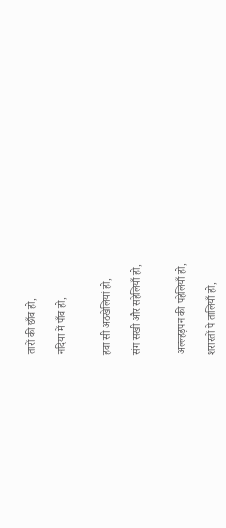तारों की छाँव हो,

नदिया में पाँव हो,


हवा सी अठखेलियां हो,

संग सखी और सहेलियाँ हो,


अल्ल्हड़पन की पहेलियाँ हो,

शरारतों पे तालियाँ हो,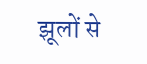झूलों से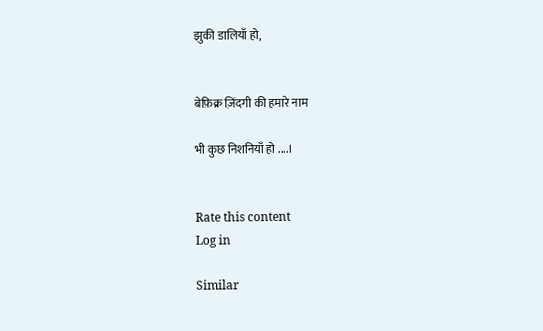झुकी डालियाँ हो,


बेफ़िक्र ज़िंदगी की हमारे नाम

भी कुछ निशनियाँ हो ....।


Rate this content
Log in

Similar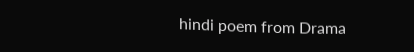hindi poem from Drama